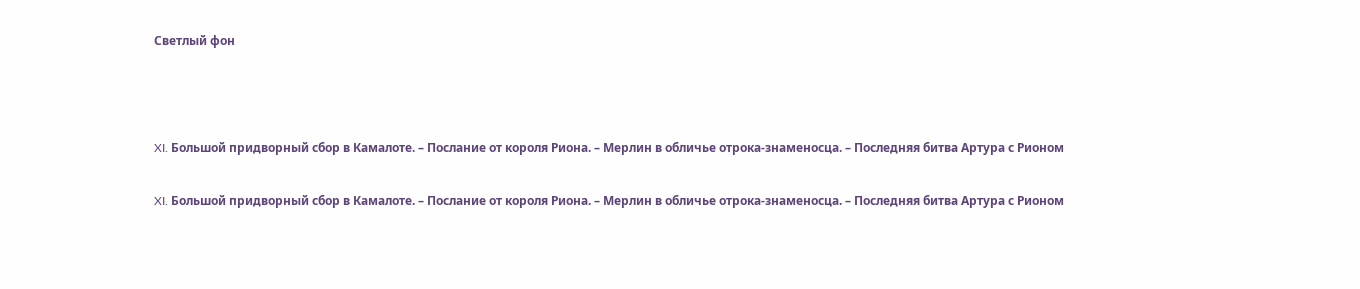Светлый фон



XI. Большой придворный сбор в Камалоте. – Послание от короля Риона. – Мерлин в обличье отрока-знаменосца. – Последняя битва Артура с Рионом

XI. Большой придворный сбор в Камалоте. – Послание от короля Риона. – Мерлин в обличье отрока-знаменосца. – Последняя битва Артура с Рионом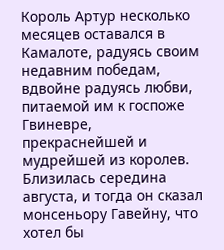Король Артур несколько месяцев оставался в Камалоте, радуясь своим недавним победам, вдвойне радуясь любви, питаемой им к госпоже Гвиневре, прекраснейшей и мудрейшей из королев. Близилась середина августа, и тогда он сказал монсеньору Гавейну, что хотел бы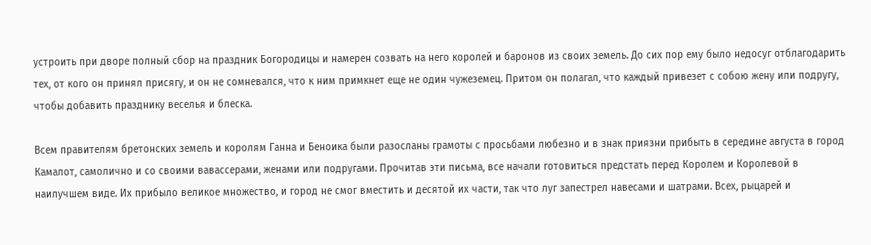устроить при дворе полный сбор на праздник Богородицы и намерен созвать на него королей и баронов из своих земель. До сих пор ему было недосуг отблагодарить тех, от кого он принял присягу, и он не сомневался, что к ним примкнет еще не один чужеземец. Притом он полагал, что каждый привезет с собою жену или подругу, чтобы добавить празднику веселья и блеска.

Всем правителям бретонских земель и королям Ганна и Беноика были разосланы грамоты с просьбами любезно и в знак приязни прибыть в середине августа в город Камалот, самолично и со своими вавассерами, женами или подругами. Прочитав эти письма, все начали готовиться предстать перед Королем и Королевой в наилучшем виде. Их прибыло великое множество, и город не смог вместить и десятой их части, так что луг запестрел навесами и шатрами. Всех, рыцарей и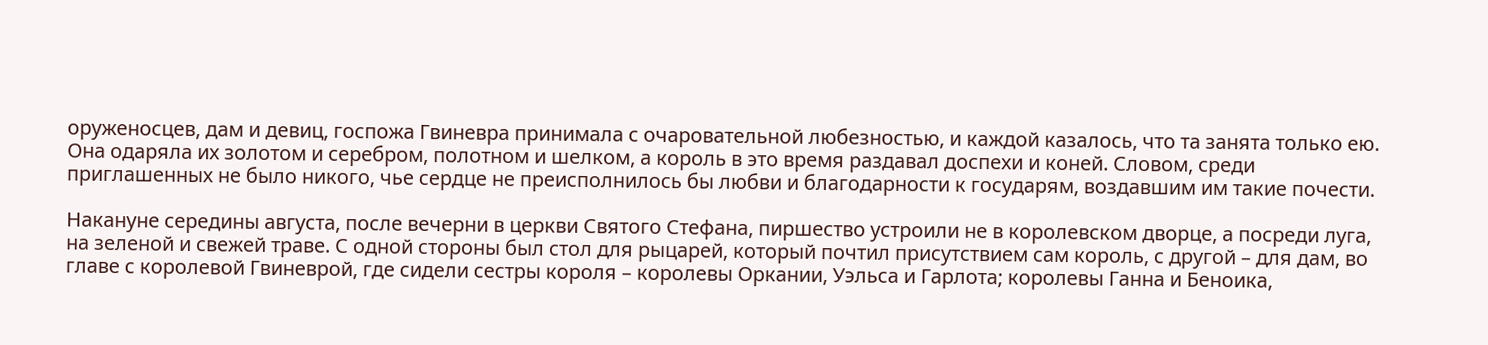оруженосцев, дам и девиц, госпожа Гвиневра принимала с очаровательной любезностью, и каждой казалось, что та занята только ею. Она одаряла их золотом и серебром, полотном и шелком, а король в это время раздавал доспехи и коней. Словом, среди приглашенных не было никого, чье сердце не преисполнилось бы любви и благодарности к государям, воздавшим им такие почести.

Накануне середины августа, после вечерни в церкви Святого Стефана, пиршество устроили не в королевском дворце, а посреди луга, на зеленой и свежей траве. С одной стороны был стол для рыцарей, который почтил присутствием сам король, с другой – для дам, во главе с королевой Гвиневрой, где сидели сестры короля – королевы Оркании, Уэльса и Гарлота; королевы Ганна и Беноика,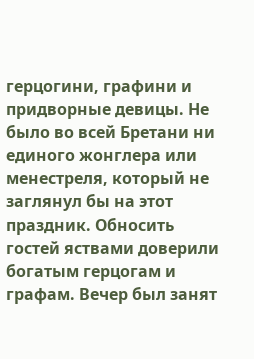герцогини, графини и придворные девицы. Не было во всей Бретани ни единого жонглера или менестреля, который не заглянул бы на этот праздник. Обносить гостей яствами доверили богатым герцогам и графам. Вечер был занят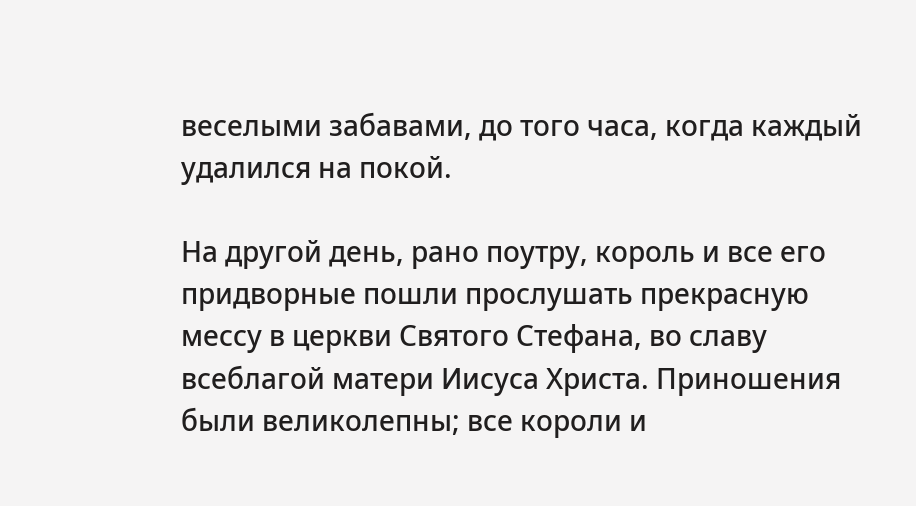веселыми забавами, до того часа, когда каждый удалился на покой.

На другой день, рано поутру, король и все его придворные пошли прослушать прекрасную мессу в церкви Святого Стефана, во славу всеблагой матери Иисуса Христа. Приношения были великолепны; все короли и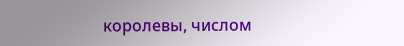королевы, числом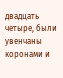двадцать четыре, были увенчаны коронами и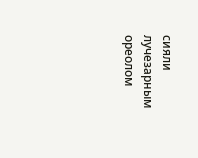сияли лучезарным ореолом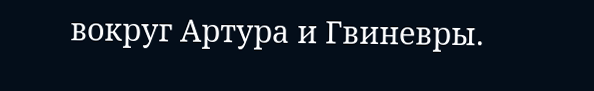вокруг Артура и Гвиневры.